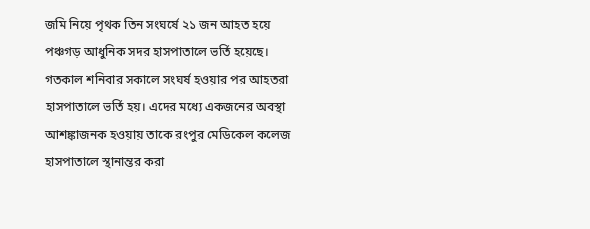জমি নিয়ে পৃথক তিন সংঘর্ষে ২১ জন আহত হয়ে পঞ্চগড় আধুনিক সদর হাসপাতালে ভর্তি হয়েছে। গতকাল শনিবার সকালে সংঘর্ষ হওয়ার পর আহতরা হাসপাতালে ভর্তি হয়। এদের মধ্যে একজনের অবস্থা আশঙ্কাজনক হওয়ায় তাকে রংপুর মেডিকেল কলেজ হাসপাতালে স্থানান্তর করা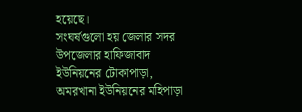হয়েছে।
সংঘর্ষগুলো হয় জেলার সদর উপজেলার হাফিজাবাদ ইউনিয়নের টোকাপাড়া, অমরখানা ইউনিয়নের মহিপাড়া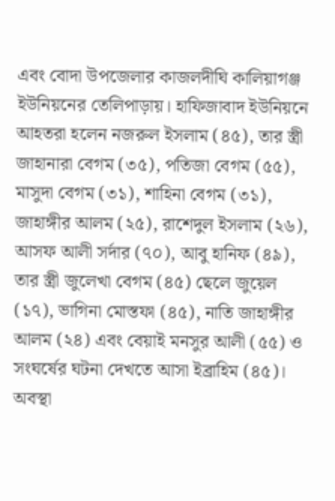এবং বোদা উপজেলার কাজলদীঘি কালিয়াগঞ্জ ইউনিয়নের তেলিপাড়ায়। হাফিজাবাদ ইউনিয়নে আহতরা হলেন নজরুল ইসলাম (৪৫), তার স্ত্রী জাহানারা বেগম (৩৫), পতিজা বেগম (৫৫), মাসুদা বেগম (৩১), শাহিনা বেগম (৩১), জাহাঙ্গীর আলম (২৫), রাশেদুল ইসলাম (২৬), আসফ আলী সর্দার (৭০), আবু হানিফ (৪৯), তার স্ত্রী জুলেখা বেগম (৪৫) ছেলে জুয়েল (১৭), ভাগিনা মোস্তফা (৪৫), নাতি জাহাঙ্গীর আলম (২৪) এবং বেয়াই মনসুর আলী (৫৫) ও সংঘর্ষের ঘটনা দেখতে আসা ইব্রাহিম (৪৫)। অবস্থা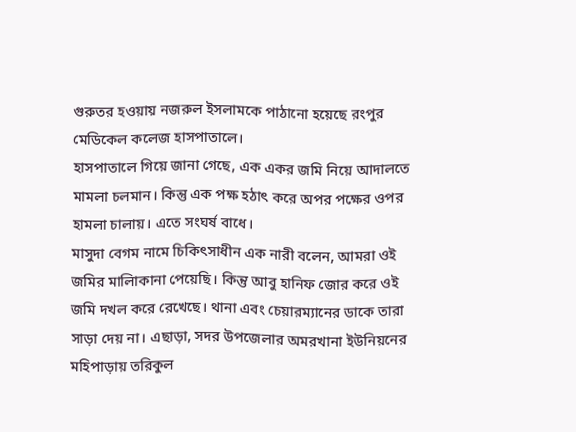গুরুতর হওয়ায় নজরুল ইসলামকে পাঠানো হয়েছে রংপুর মেডিকেল কলেজ হাসপাতালে।
হাসপাতালে গিয়ে জানা গেছে, এক একর জমি নিয়ে আদালতে মামলা চলমান। কিন্তু এক পক্ষ হঠাৎ করে অপর পক্ষের ওপর হামলা চালায়। এতে সংঘর্ষ বাধে।
মাসুদা বেগম নামে চিকিৎসাধীন এক নারী বলেন, আমরা ওই জমির মালিাকানা পেয়েছি। কিন্তু আবু হানিফ জোর করে ওই জমি দখল করে রেখেছে। থানা এবং চেয়ারম্যানের ডাকে তারা সাড়া দেয় না। এছাড়া, সদর উপজেলার অমরখানা ইউনিয়নের মহিপাড়ায় তরিকুল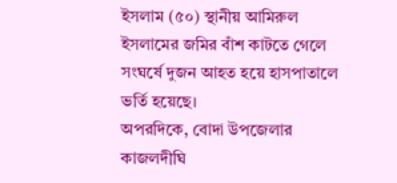ইসলাম (৫০) স্থানীয় আমিরুল ইসলামের জমির বাঁশ কাটতে গেলে সংঘর্ষে দুজন আহত হয়ে হাসপাতালে ভর্তি হয়েছে।
অপরদিকে, বোদা উপজেলার কাজলদীঘি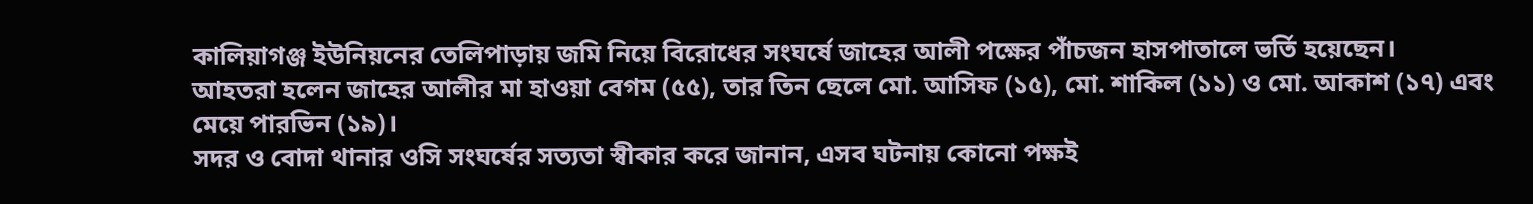কালিয়াগঞ্জ ইউনিয়নের তেলিপাড়ায় জমি নিয়ে বিরোধের সংঘর্ষে জাহের আলী পক্ষের পাঁচজন হাসপাতালে ভর্তি হয়েছেন।
আহতরা হলেন জাহের আলীর মা হাওয়া বেগম (৫৫), তার তিন ছেলে মো. আসিফ (১৫), মো. শাকিল (১১) ও মো. আকাশ (১৭) এবং মেয়ে পারভিন (১৯)।
সদর ও বোদা থানার ওসি সংঘর্ষের সত্যতা স্বীকার করে জানান, এসব ঘটনায় কোনো পক্ষই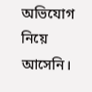অভিযোগ নিয়ে আসেনি।